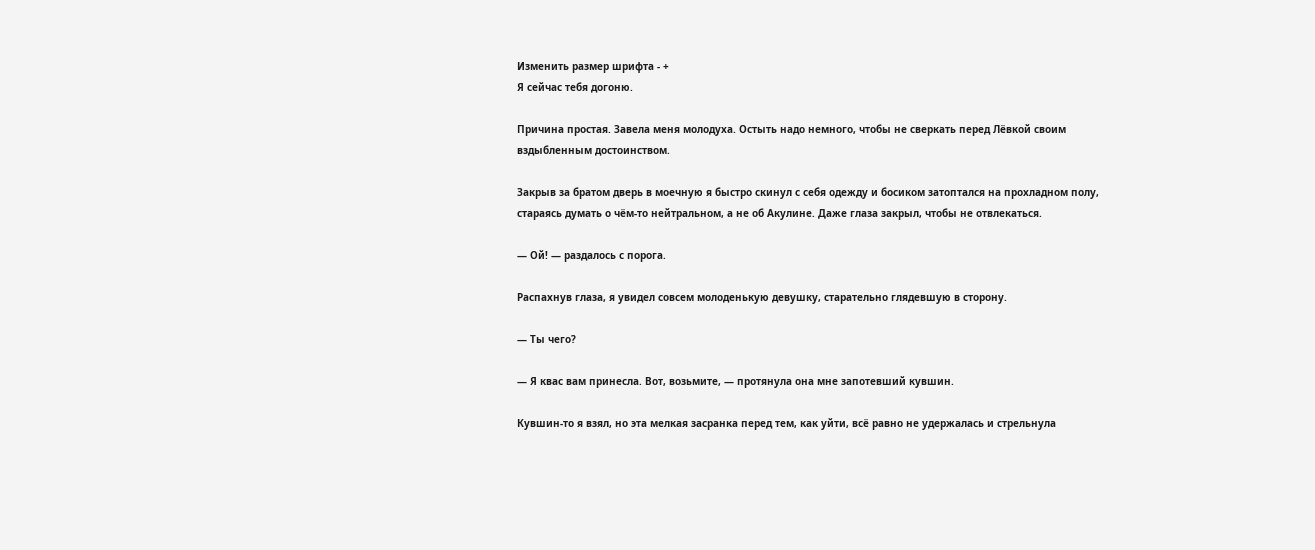Изменить размер шрифта - +
Я сейчас тебя догоню.

Причина простая. Завела меня молодуха. Остыть надо немного, чтобы не сверкать перед Лёвкой своим вздыбленным достоинством.

Закрыв за братом дверь в моечную я быстро скинул с себя одежду и босиком затоптался на прохладном полу, стараясь думать о чём-то нейтральном, а не об Акулине. Даже глаза закрыл, чтобы не отвлекаться.

— Ой! — раздалось с порога.

Распахнув глаза, я увидел совсем молоденькую девушку, старательно глядевшую в сторону.

— Ты чего?

— Я квас вам принесла. Вот, возьмите, — протянула она мне запотевший кувшин.

Кувшин-то я взял, но эта мелкая засранка перед тем, как уйти, всё равно не удержалась и стрельнула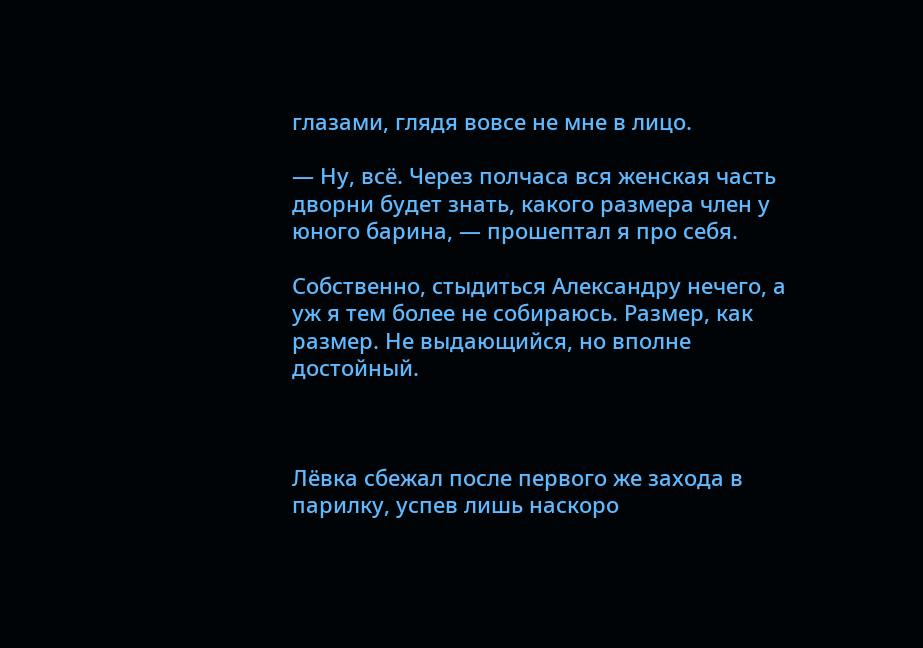глазами, глядя вовсе не мне в лицо.

— Ну, всё. Через полчаса вся женская часть дворни будет знать, какого размера член у юного барина, — прошептал я про себя.

Собственно, стыдиться Александру нечего, а уж я тем более не собираюсь. Размер, как размер. Не выдающийся, но вполне достойный.



Лёвка сбежал после первого же захода в парилку, успев лишь наскоро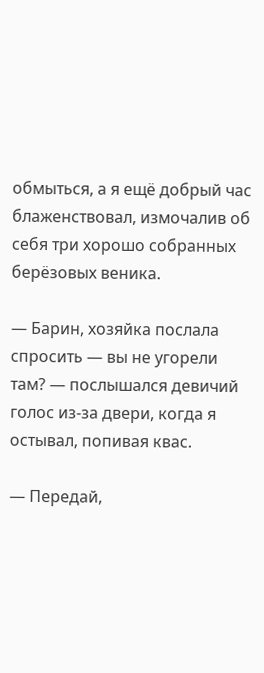обмыться, а я ещё добрый час блаженствовал, измочалив об себя три хорошо собранных берёзовых веника.

— Барин, хозяйка послала спросить — вы не угорели там? — послышался девичий голос из-за двери, когда я остывал, попивая квас.

— Передай,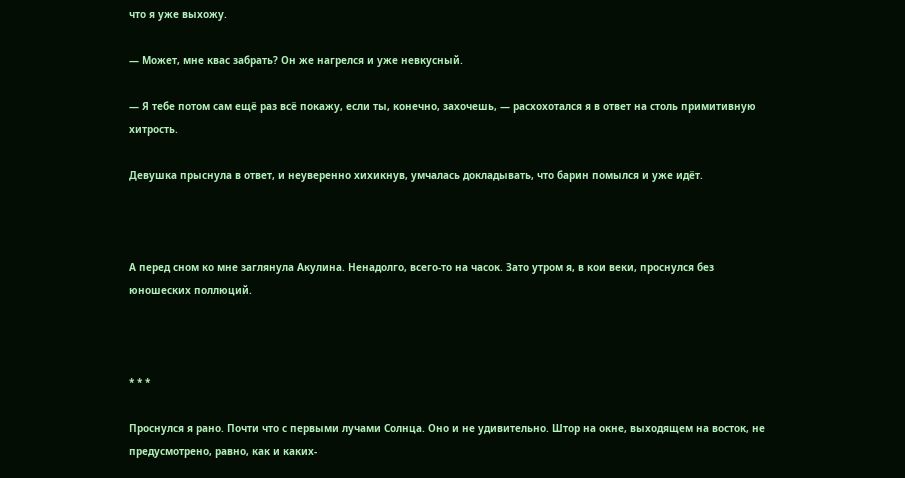что я уже выхожу.

— Может, мне квас забрать? Он же нагрелся и уже невкусный.

— Я тебе потом сам ещё раз всё покажу, если ты, конечно, захочешь, — расхохотался я в ответ на столь примитивную хитрость.

Девушка прыснула в ответ, и неуверенно хихикнув, умчалась докладывать, что барин помылся и уже идёт.



А перед сном ко мне заглянула Акулина. Ненадолго, всего-то на часок. Зато утром я, в кои веки, проснулся без юношеских поллюций.



* * *

Проснулся я рано. Почти что с первыми лучами Солнца. Оно и не удивительно. Штор на окне, выходящем на восток, не предусмотрено, равно, как и каких-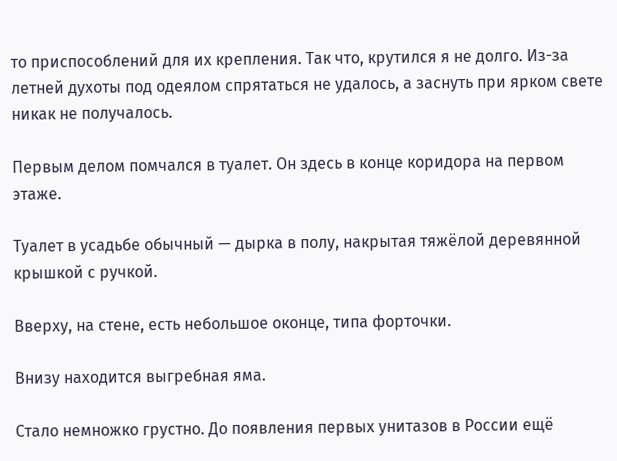то приспособлений для их крепления. Так что, крутился я не долго. Из-за летней духоты под одеялом спрятаться не удалось, а заснуть при ярком свете никак не получалось.

Первым делом помчался в туалет. Он здесь в конце коридора на первом этаже.

Туалет в усадьбе обычный — дырка в полу, накрытая тяжёлой деревянной крышкой с ручкой.

Вверху, на стене, есть небольшое оконце, типа форточки.

Внизу находится выгребная яма.

Стало немножко грустно. До появления первых унитазов в России ещё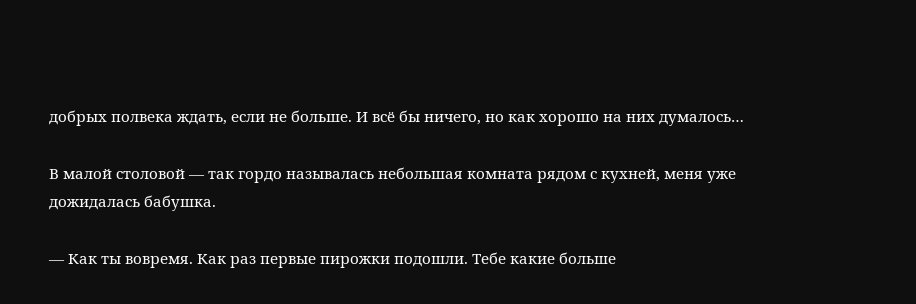добрых полвека ждать, если не больше. И всё бы ничего, но как хорошо на них думалось…

В малой столовой — так гордо называлась небольшая комната рядом с кухней, меня уже дожидалась бабушка.

— Как ты вовремя. Как раз первые пирожки подошли. Тебе какие больше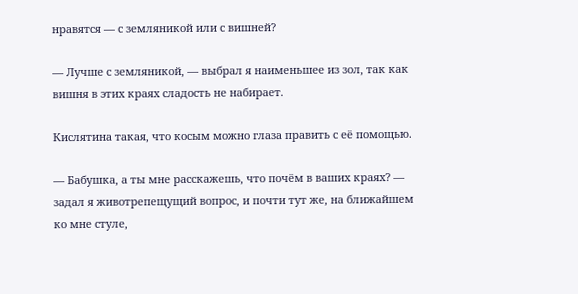нравятся — с земляникой или с вишней?

— Лучше с земляникой, — выбрал я наименьшее из зол, так как вишня в этих краях сладость не набирает.

Кислятина такая, что косым можно глаза править с её помощью.

— Бабушка, а ты мне расскажешь, что почём в ваших краях? — задал я животрепещущий вопрос, и почти тут же, на ближайшем ко мне стуле,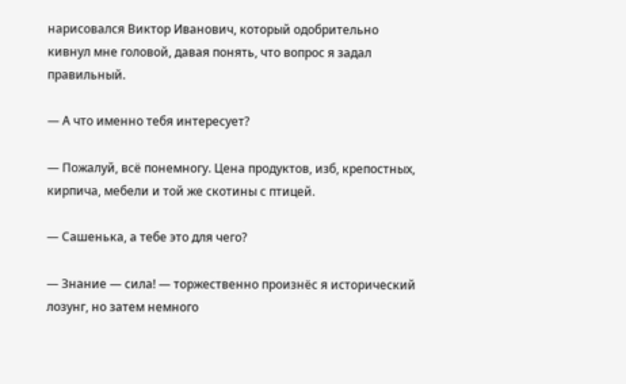нарисовался Виктор Иванович, который одобрительно кивнул мне головой, давая понять, что вопрос я задал правильный.

— А что именно тебя интересует?

— Пожалуй, всё понемногу. Цена продуктов, изб, крепостных, кирпича, мебели и той же скотины с птицей.

— Сашенька, а тебе это для чего?

— Знание — сила! — торжественно произнёс я исторический лозунг, но затем немного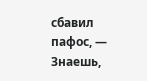сбавил пафос, — Знаешь,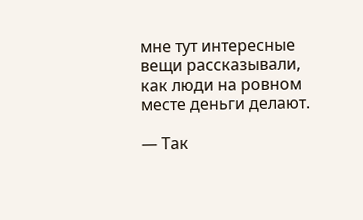мне тут интересные вещи рассказывали, как люди на ровном месте деньги делают.

— Так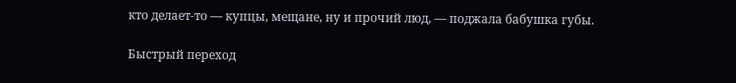кто делает-то — купцы, мещане, ну и прочий люд, — поджала бабушка губы.

Быстрый переход